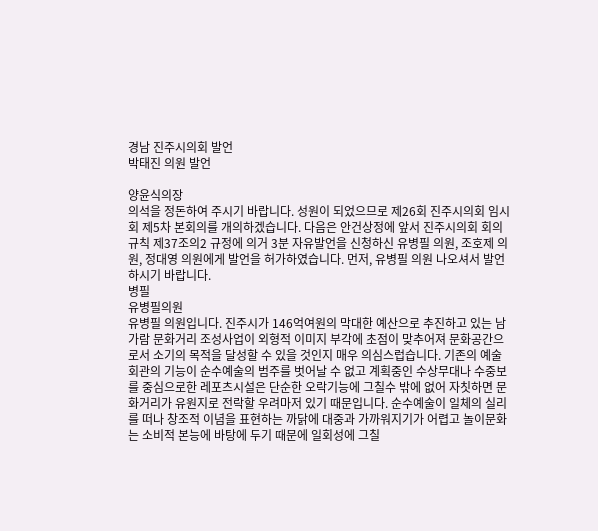경남 진주시의회 발언
박태진 의원 발언

양윤식의장
의석을 정돈하여 주시기 바랍니다. 성원이 되었으므로 제26회 진주시의회 임시회 제5차 본회의를 개의하겠습니다. 다음은 안건상정에 앞서 진주시의회 회의규칙 제37조의2 규정에 의거 3분 자유발언을 신청하신 유병필 의원, 조호제 의원, 정대영 의원에게 발언을 허가하였습니다. 먼저, 유병필 의원 나오셔서 발언하시기 바랍니다.
병필
유병필의원
유병필 의원입니다. 진주시가 146억여원의 막대한 예산으로 추진하고 있는 남가람 문화거리 조성사업이 외형적 이미지 부각에 초점이 맞추어져 문화공간으로서 소기의 목적을 달성할 수 있을 것인지 매우 의심스럽습니다. 기존의 예술회관의 기능이 순수예술의 범주를 벗어날 수 없고 계획중인 수상무대나 수중보를 중심으로한 레포츠시설은 단순한 오락기능에 그칠수 밖에 없어 자칫하면 문화거리가 유원지로 전락할 우려마저 있기 때문입니다. 순수예술이 일체의 실리를 떠나 창조적 이념을 표현하는 까닭에 대중과 가까워지기가 어렵고 놀이문화는 소비적 본능에 바탕에 두기 때문에 일회성에 그칠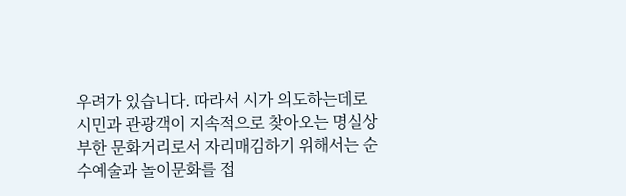우려가 있습니다. 따라서 시가 의도하는데로 시민과 관광객이 지속적으로 찾아오는 명실상부한 문화거리로서 자리매김하기 위해서는 순수예술과 놀이문화를 접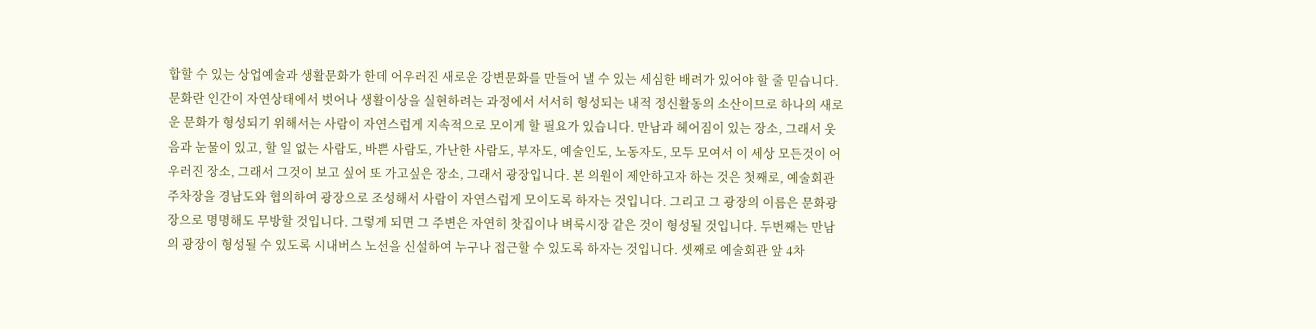합할 수 있는 상업예술과 생활문화가 한데 어우러진 새로운 강변문화를 만들어 낼 수 있는 세심한 배려가 있어야 할 줄 믿습니다. 문화란 인간이 자연상태에서 벗어나 생활이상을 실현하려는 과정에서 서서히 형성되는 내적 정신활동의 소산이므로 하나의 새로운 문화가 형성되기 위해서는 사람이 자연스럽게 지속적으로 모이게 할 필요가 있습니다. 만남과 헤어짐이 있는 장소, 그래서 웃음과 눈물이 있고, 할 일 없는 사람도, 바쁜 사람도, 가난한 사람도, 부자도, 예술인도, 노동자도, 모두 모여서 이 세상 모든것이 어우러진 장소, 그래서 그것이 보고 싶어 또 가고싶은 장소, 그래서 광장입니다. 본 의원이 제안하고자 하는 것은 첫째로, 예술회관 주차장을 경남도와 협의하여 광장으로 조성해서 사람이 자연스럽게 모이도록 하자는 것입니다. 그리고 그 광장의 이름은 문화광장으로 명명해도 무방할 것입니다. 그렇게 되면 그 주변은 자연히 찻집이나 벼룩시장 같은 것이 형성될 것입니다. 두번째는 만남의 광장이 형성될 수 있도록 시내버스 노선을 신설하여 누구나 접근할 수 있도록 하자는 것입니다. 셋째로 예술회관 앞 4차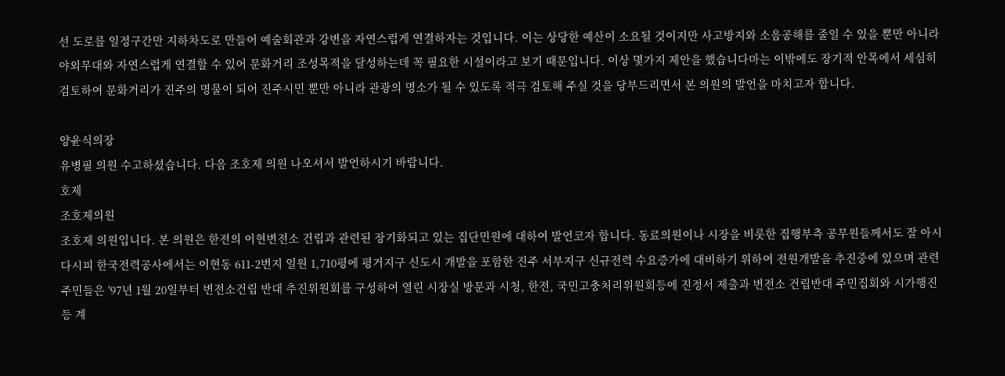선 도로를 일정구간만 지하차도로 만들어 예술회관과 강변을 자연스럽게 연결하자는 것입니다. 이는 상당한 예산이 소요될 것이지만 사고방지와 소음공해를 줄일 수 있을 뿐만 아니라 야외무대와 자연스럽게 연결할 수 있어 문화거리 조성목적을 달성하는데 꼭 필요한 시설이라고 보기 때문입니다. 이상 몇가지 제안을 했습니다마는 이밖에도 장기적 안목에서 세심히 검토하여 문화거리가 진주의 명물이 되어 진주시민 뿐만 아니라 관광의 명소가 될 수 있도록 적극 검토해 주실 것을 당부드리면서 본 의원의 발언을 마치고자 합니다.

양윤식의장
유병필 의원 수고하셨습니다. 다음 조호제 의원 나오셔서 발언하시기 바랍니다.
호제
조호제의원
조호제 의원입니다. 본 의원은 한전의 이현변전소 건립과 관련된 장기화되고 있는 집단민원에 대하여 발언코자 합니다. 동료의원이나 시장을 비롯한 집행부측 공무원들께서도 잘 아시다시피 한국전력공사에서는 이현동 611-2번지 일원 1,710평에 평거지구 신도시 개발을 포함한 진주 서부지구 신규전력 수요증가에 대비하기 위하여 전원개발을 추진중에 있으며 관련 주민들은 '97년 1월 20일부터 변전소건립 반대 추진위원회를 구성하여 열린 시장실 방문과 시청, 한전, 국민고충처리위원회등에 진정서 제출과 변전소 건립반대 주민집회와 시가행진등 계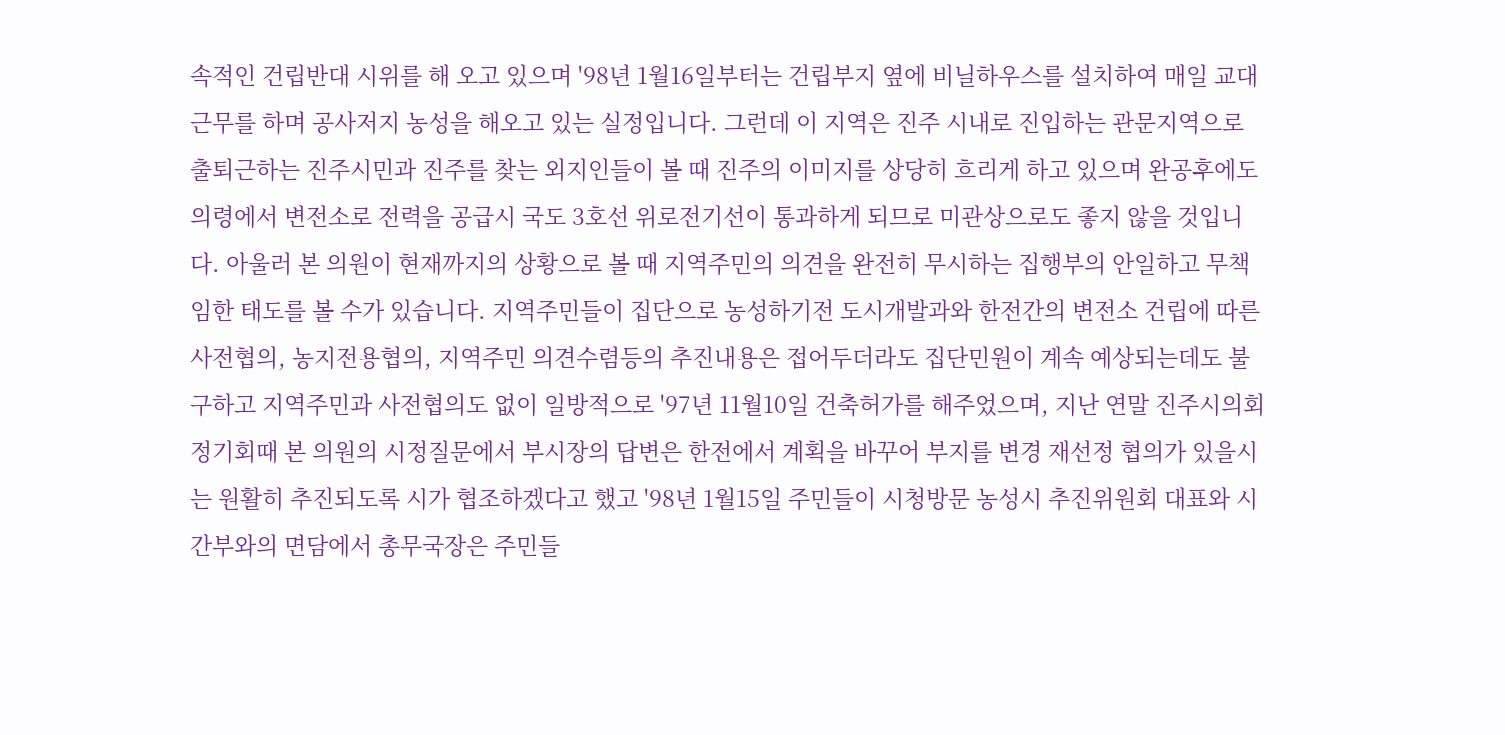속적인 건립반대 시위를 해 오고 있으며 '98년 1월16일부터는 건립부지 옆에 비닐하우스를 설치하여 매일 교대근무를 하며 공사저지 농성을 해오고 있는 실정입니다. 그런데 이 지역은 진주 시내로 진입하는 관문지역으로 출퇴근하는 진주시민과 진주를 찾는 외지인들이 볼 때 진주의 이미지를 상당히 흐리게 하고 있으며 완공후에도 의령에서 변전소로 전력을 공급시 국도 3호선 위로전기선이 통과하게 되므로 미관상으로도 좋지 않을 것입니다. 아울러 본 의원이 현재까지의 상황으로 볼 때 지역주민의 의견을 완전히 무시하는 집행부의 안일하고 무책임한 태도를 볼 수가 있습니다. 지역주민들이 집단으로 농성하기전 도시개발과와 한전간의 변전소 건립에 따른 사전협의, 농지전용협의, 지역주민 의견수렴등의 추진내용은 접어두더라도 집단민원이 계속 예상되는데도 불구하고 지역주민과 사전협의도 없이 일방적으로 '97년 11월10일 건축허가를 해주었으며, 지난 연말 진주시의회 정기회때 본 의원의 시정질문에서 부시장의 답변은 한전에서 계획을 바꾸어 부지를 변경 재선정 협의가 있을시는 원활히 추진되도록 시가 협조하겠다고 했고 '98년 1월15일 주민들이 시청방문 농성시 추진위원회 대표와 시 간부와의 면담에서 총무국장은 주민들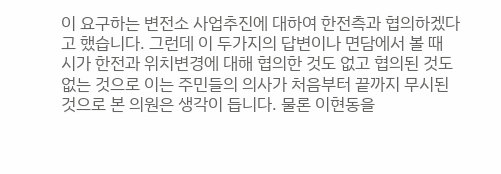이 요구하는 변전소 사업추진에 대하여 한전측과 협의하겠다고 했습니다. 그런데 이 두가지의 답변이나 면담에서 볼 때 시가 한전과 위치변경에 대해 협의한 것도 없고 협의된 것도 없는 것으로 이는 주민들의 의사가 처음부터 끝까지 무시된 것으로 본 의원은 생각이 듭니다. 물론 이현동을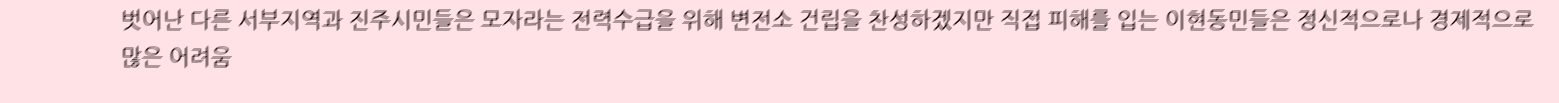벗어난 다른 서부지역과 진주시민들은 모자라는 전력수급을 위해 변전소 건립을 찬성하겠지만 직접 피해를 입는 이현동민들은 정신적으로나 경제적으로 많은 어려움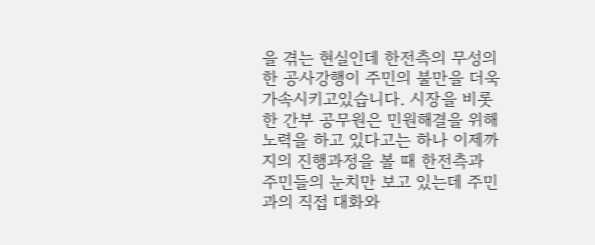을 겪는 현실인데 한전측의 무성의한 공사강행이 주민의 불만을 더욱 가속시키고있습니다. 시장을 비롯한 간부 공무원은 민원해결을 위해 노력을 하고 있다고는 하나 이제까지의 진행과정을 볼 때 한전측과 주민들의 눈치만 보고 있는데 주민과의 직접 대화와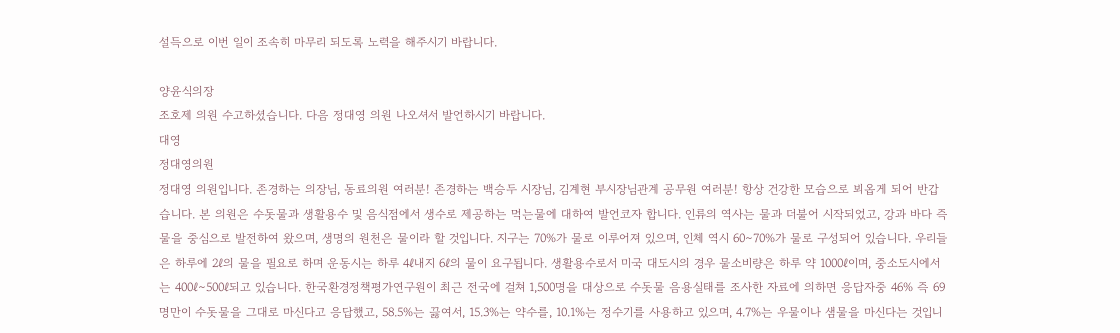설득으로 이번 일이 조속히 마무리 되도록 노력을 해주시기 바랍니다.

양윤식의장
조호제 의원 수고하셨습니다. 다음 정대영 의원 나오셔서 발언하시기 바랍니다.
대영
정대영의원
정대영 의원입니다. 존경하는 의장님, 동료의원 여러분! 존경하는 백승두 시장님, 김계현 부시장님관계 공무원 여러분! 항상 건강한 모습으로 뵈옵게 되어 반갑습니다. 본 의원은 수돗물과 생활용수 및 음식점에서 생수로 제공하는 먹는물에 대하여 발언코자 합니다. 인류의 역사는 물과 더불어 시작되었고, 강과 바다 즉 물을 중심으로 발전하여 왔으며, 생명의 원천은 물이라 할 것입니다. 지구는 70%가 물로 이루어져 있으며, 인체 역시 60∼70%가 물로 구성되어 있습니다. 우리들은 하루에 2ℓ의 물을 필요로 하며 운동시는 하루 4ℓ내지 6ℓ의 물이 요구됩니다. 생활용수로서 미국 대도시의 경우 물소비량은 하루 약 1000ℓ이며, 중소도시에서는 400ℓ∼500ℓ되고 있습니다. 한국환경정책평가연구원이 최근 전국에 걸쳐 1,500명을 대상으로 수돗물 음용실태를 조사한 자료에 의하면 응답자중 46% 즉 69명만이 수돗물을 그대로 마신다고 응답했고, 58.5%는 끓여서, 15.3%는 약수를, 10.1%는 정수기를 사용하고 있으며, 4.7%는 우물이나 샘물을 마신다는 것입니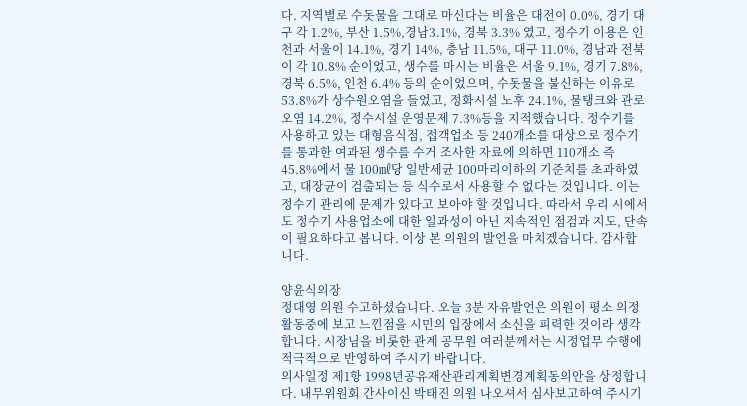다. 지역별로 수돗물을 그대로 마신다는 비율은 대전이 0.0%, 경기 대구 각 1.2%, 부산 1.5%,경남3.1%, 경북 3.3% 였고, 정수기 이용은 인천과 서울이 14.1%, 경기 14%, 충남 11.5%, 대구 11.0%, 경남과 전북이 각 10.8% 순이었고, 생수를 마시는 비율은 서울 9.1%, 경기 7.8%, 경북 6.5%, 인천 6.4% 등의 순이었으며, 수돗물을 불신하는 이유로 53.8%가 상수원오염을 들었고, 정화시설 노후 24.1%, 물탱크와 관로오염 14.2%, 정수시설 운영문제 7.3%등을 지적했습니다. 정수기를 사용하고 있는 대형음식점, 접객업소 등 240개소를 대상으로 정수기를 통과한 여과된 생수를 수거 조사한 자료에 의하면 110개소 즉 45.8%에서 물 100㎖당 일반세균 100마리이하의 기준치를 초과하였고, 대장균이 검출되는 등 식수로서 사용할 수 없다는 것입니다. 이는 정수기 관리에 문제가 있다고 보아야 할 것입니다. 따라서 우리 시에서도 정수기 사용업소에 대한 일과성이 아닌 지속적인 점검과 지도, 단속이 필요하다고 봅니다. 이상 본 의원의 발언을 마치겠습니다. 감사합니다.

양윤식의장
정대영 의원 수고하셨습니다. 오늘 3분 자유발언은 의원이 평소 의정활동중에 보고 느낀점을 시민의 입장에서 소신을 피력한 것이라 생각합니다. 시장님을 비롯한 관계 공무원 여러분께서는 시정업무 수행에 적극적으로 반영하여 주시기 바랍니다.
의사일정 제1항 1998년공유재산관리계획변경계획동의안을 상정합니다. 내무위원회 간사이신 박태진 의원 나오셔서 심사보고하여 주시기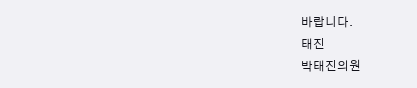바랍니다.
태진
박태진의원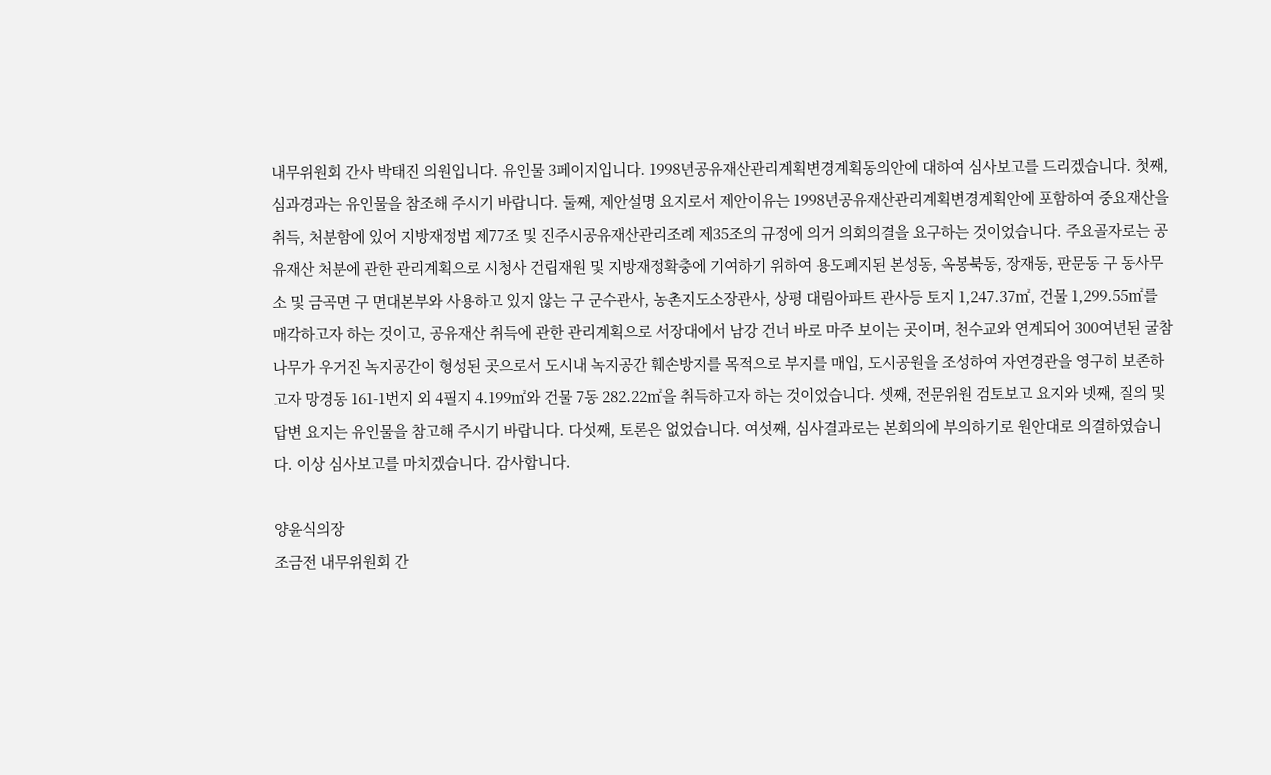내무위원회 간사 박태진 의원입니다. 유인물 3페이지입니다. 1998년공유재산관리계획변경계획동의안에 대하여 심사보고를 드리겠습니다. 첫째, 심과경과는 유인물을 참조해 주시기 바랍니다. 둘째, 제안설명 요지로서 제안이유는 1998년공유재산관리계획변경계획안에 포함하여 중요재산을 취득, 처분함에 있어 지방재정법 제77조 및 진주시공유재산관리조례 제35조의 규정에 의거 의회의결을 요구하는 것이었습니다. 주요골자로는 공유재산 처분에 관한 관리계획으로 시청사 건립재원 및 지방재정확충에 기여하기 위하여 용도폐지된 본성동, 옥봉북동, 장재동, 판문동 구 동사무소 및 금곡면 구 면대본부와 사용하고 있지 않는 구 군수관사, 농촌지도소장관사, 상평 대림아파트 관사등 토지 1,247.37㎡, 건물 1,299.55㎡를 매각하고자 하는 것이고, 공유재산 취득에 관한 관리계획으로 서장대에서 남강 건너 바로 마주 보이는 곳이며, 천수교와 연계되어 300여년된 굴참나무가 우거진 녹지공간이 형성된 곳으로서 도시내 녹지공간 훼손방지를 목적으로 부지를 매입, 도시공원을 조성하여 자연경관을 영구히 보존하고자 망경동 161-1번지 외 4필지 4.199㎡와 건물 7동 282.22㎡을 취득하고자 하는 것이었습니다. 셋째, 전문위원 검토보고 요지와 넷째, 질의 및 답변 요지는 유인물을 참고해 주시기 바랍니다. 다섯째, 토론은 없었습니다. 여섯째, 심사결과로는 본회의에 부의하기로 원안대로 의결하였습니다. 이상 심사보고를 마치겠습니다. 감사합니다.

양윤식의장
조금전 내무위원회 간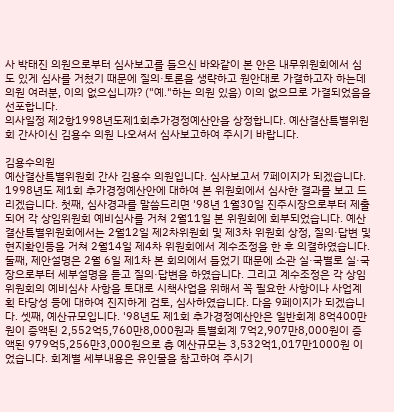사 박태진 의원으로부터 심사보고를 들으신 바와같이 본 안은 내무위원회에서 심도 있게 심사를 거쳤기 때문에 질의·토론을 생략하고 원안대로 가결하고자 하는데 의원 여러분, 이의 없으십니까? ("예."하는 의원 있음) 이의 없으므로 가결되었음을 선포합니다.
의사일정 제2항1998년도제1회추가경정예산안을 상정합니다. 예산결산특별위원회 간사이신 김용수 의원 나오셔서 심사보고하여 주시기 바랍니다.

김용수의원
예산결산특별위원회 간사 김용수 의원입니다. 심사보고서 7페이지가 되겠습니다. 1998년도 제1회 추가경정예산안에 대하여 본 위원회에서 심사한 결과를 보고 드리겠습니다. 첫째, 심사경과를 말씀드리면 '98년 1월30일 진주시장으로부터 제출되어 각 상임위원회 예비심사를 거쳐 2월11일 본 위원회에 회부되었습니다. 예산결산특별위원회에서는 2월12일 제2차위원회 및 제3차 위원회 상정, 질의·답변 및 현지확인등을 거쳐 2월14일 제4차 위원회에서 계수조정을 한 후 의결하였습니다. 둘째, 제안설명은 2월 6일 제1차 본 회의에서 들었기 때문에 소관 실·국별로 실·국장으로부터 세부설명을 듣고 질의·답변을 하였습니다. 그리고 계수조정은 각 상임위원회의 예비심사 사항을 토대로 시책사업을 위해서 꼭 필요한 사항이나 사업계획 타당성 등에 대하여 진지하게 검토, 심사하였습니다. 다음 9페이지가 되겠습니다. 셋째, 예산규모입니다. '98년도 제1회 추가경정예산안은 일반회계 8억400만원이 증액된 2,552억5,760만8,000원과 특별회계 7억2,907만8,000원이 증액된 979억5,256만3,000원으로 총 예산규모는 3,532억1,017만1000원 이었습니다. 회계별 세부내용은 유인물을 참고하여 주시기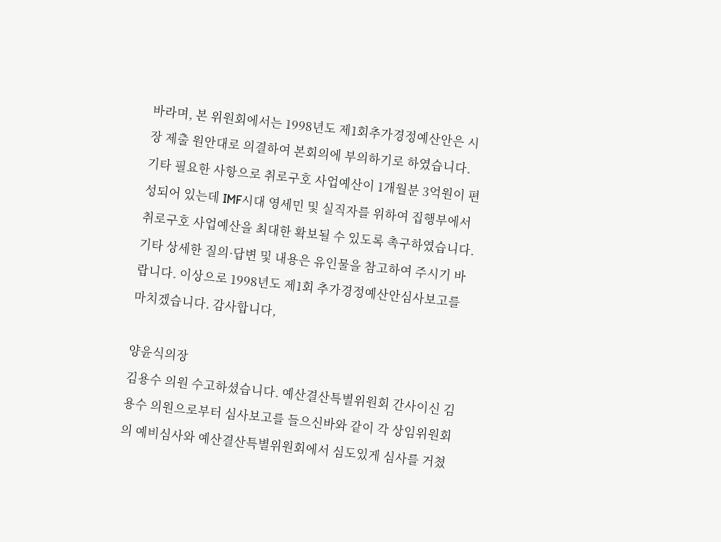바라며, 본 위원회에서는 1998년도 제1회추가경정예산안은 시장 제출 원안대로 의결하여 본회의에 부의하기로 하였습니다. 기타 필요한 사항으로 취로구호 사업예산이 1개월분 3억원이 편성되어 있는데 IMF시대 영세민 및 실직자를 위하여 집행부에서 취로구호 사업예산을 최대한 확보될 수 있도록 촉구하였습니다. 기타 상세한 질의·답변 및 내용은 유인물을 참고하여 주시기 바랍니다. 이상으로 1998년도 제1회 추가경정예산안심사보고를 마치겠습니다. 감사합니다,

양윤식의장
김용수 의원 수고하셨습니다. 예산결산특별위원회 간사이신 김용수 의원으로부터 심사보고를 들으신바와 같이 각 상임위원회의 예비심사와 예산결산특별위원회에서 심도있게 심사를 거쳤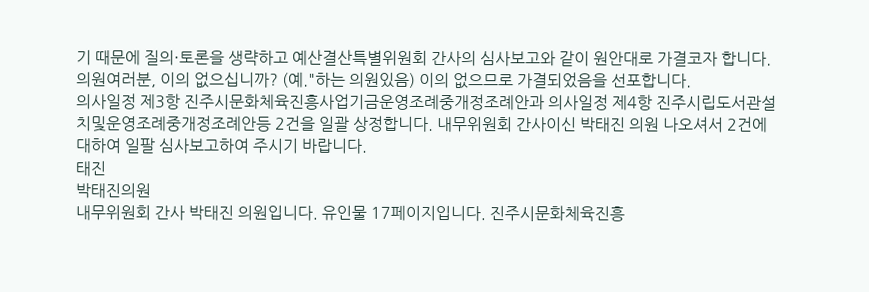기 때문에 질의·토론을 생략하고 예산결산특별위원회 간사의 심사보고와 같이 원안대로 가결코자 합니다. 의원여러분, 이의 없으십니까? (예."하는 의원있음) 이의 없으므로 가결되었음을 선포합니다.
의사일정 제3항 진주시문화체육진흥사업기금운영조례중개정조례안과 의사일정 제4항 진주시립도서관설치및운영조례중개정조례안등 2건을 일괄 상정합니다. 내무위원회 간사이신 박태진 의원 나오셔서 2건에 대하여 일팔 심사보고하여 주시기 바랍니다.
태진
박태진의원
내무위원회 간사 박태진 의원입니다. 유인물 17페이지입니다. 진주시문화체육진흥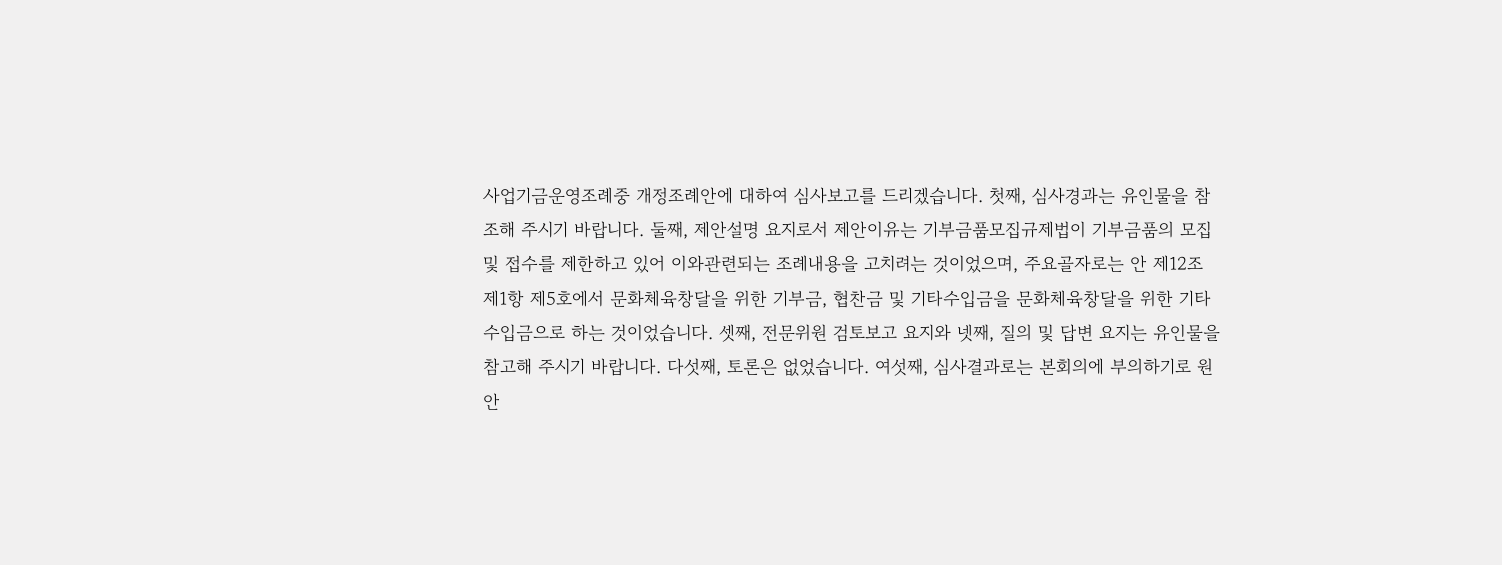사업기금운영조례중 개정조례안에 대하여 심사보고를 드리겠습니다. 첫째, 심사경과는 유인물을 참조해 주시기 바랍니다. 둘째, 제안설명 요지로서 제안이유는 기부금품모집규제법이 기부금품의 모집 및 접수를 제한하고 있어 이와관련되는 조례내용을 고치려는 것이었으며, 주요골자로는 안 제12조 제1항 제5호에서 문화체육창달을 위한 기부금, 협찬금 및 기타수입금을 문화체육창달을 위한 기타수입금으로 하는 것이었습니다. 셋째, 전문위원 검토보고 요지와 넷째, 질의 및 답변 요지는 유인물을 참고해 주시기 바랍니다. 다섯째, 토론은 없었습니다. 여섯째, 심사결과로는 본회의에 부의하기로 원안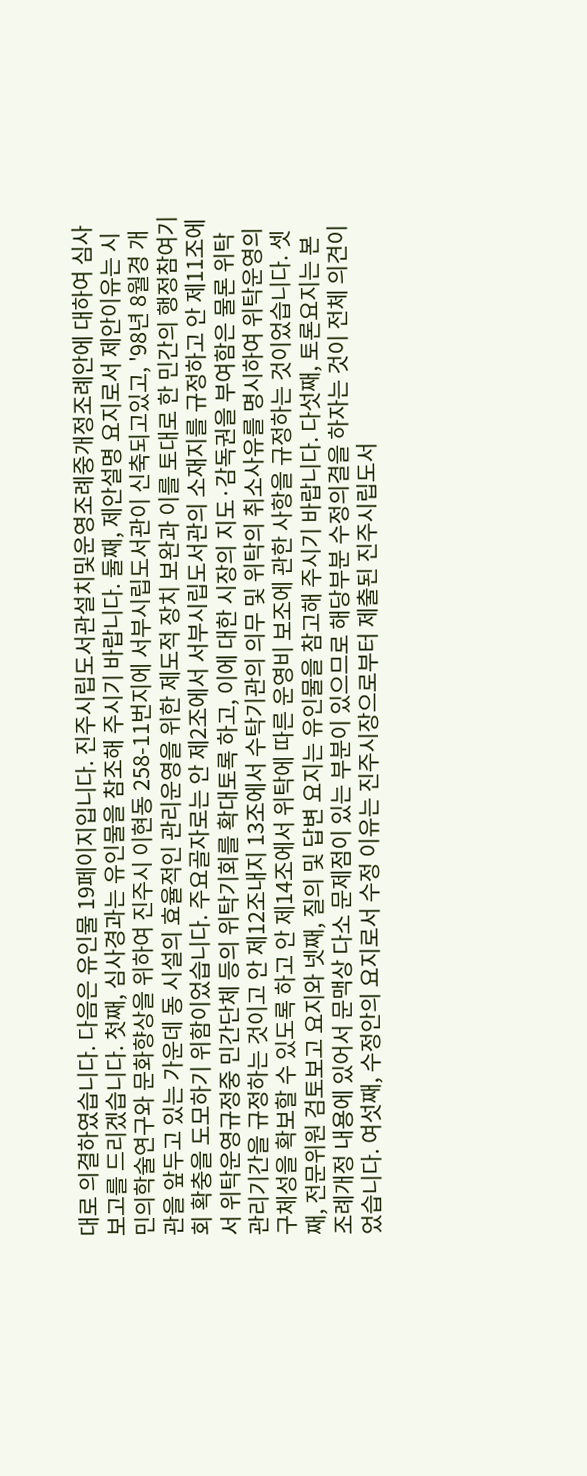대로 의결하였습니다. 다음은 유인물 19페이지입니다. 진주시립도서관설치및운영조례중개정조례안에 대하여 심사보고를 드리겠습니다. 첫째, 심사경과는 유인물을 참조해 주시기 바랍니다. 둘째, 제안설명 요지로서 제안이유는 시민의학술연구와 문화향상을 위하여 진주시 이현동 258-11번지에 서부시립도서관이 신축되고있고, '98년 8월경 개관을 앞두고 있는 가운데 동 시설의 효율적인 관리운영을 위한 제도적 장치 보완과 이를 토대로 한 민간의 행정참여기회 확충을 도모하기 위함이었습니다. 주요골자로는 안 제2조에서 서부시립도서관의 소재지를 규정하고 안 제11조에서 위탁운영규정중 민간단체 등의 위탁기회를 확대토록 하고, 이에 대한 시장의 지도·감독권을 부여함은 물론 위탁관리기간을 규정하는 것이고 안 제12조내지 13조에서 수탁기관의 의무 및 위탁의 취소사유를 명시하여 위탁운영의 구체성을 확보할 수 있도록 하고 안 제14조에서 위탁에 따른 운영비 보조에 관한 사항을 규정하는 것이었습니다. 셋째, 전문위원 검토보고 요지와 넷째, 질의 및 답변 요지는 유인물을 참고해 주시기 바랍니다. 다섯째, 토론요지는 본 조례개정 내용에 있어서 문맥상 다소 문제점이 있는 부분이 있으므로 해당부분 수정의결을 하자는 것이 전체 의견이었습니다. 여섯째, 수정안의 요지로서 수정 이유는 진주시장으로부터 제출된 진주시립도서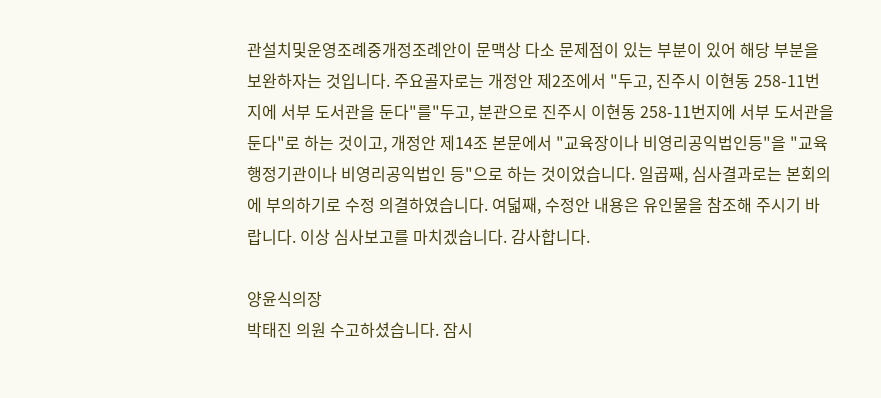관설치및운영조례중개정조례안이 문맥상 다소 문제점이 있는 부분이 있어 해당 부분을 보완하자는 것입니다. 주요골자로는 개정안 제2조에서 "두고, 진주시 이현동 258-11번지에 서부 도서관을 둔다"를"두고, 분관으로 진주시 이현동 258-11번지에 서부 도서관을 둔다"로 하는 것이고, 개정안 제14조 본문에서 "교육장이나 비영리공익법인등"을 "교육행정기관이나 비영리공익법인 등"으로 하는 것이었습니다. 일곱째, 심사결과로는 본회의에 부의하기로 수정 의결하였습니다. 여덟째, 수정안 내용은 유인물을 참조해 주시기 바랍니다. 이상 심사보고를 마치겠습니다. 감사합니다.

양윤식의장
박태진 의원 수고하셨습니다. 잠시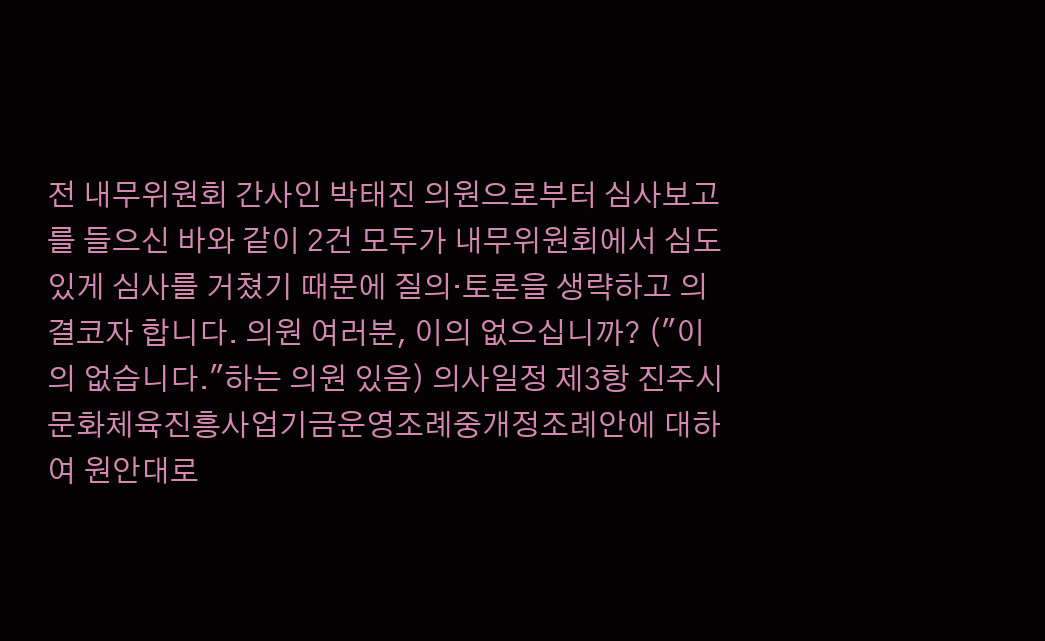전 내무위원회 간사인 박태진 의원으로부터 심사보고를 들으신 바와 같이 2건 모두가 내무위원회에서 심도있게 심사를 거쳤기 때문에 질의·토론을 생략하고 의결코자 합니다. 의원 여러분, 이의 없으십니까? ("이의 없습니다."하는 의원 있음) 의사일정 제3항 진주시문화체육진흥사업기금운영조례중개정조례안에 대하여 원안대로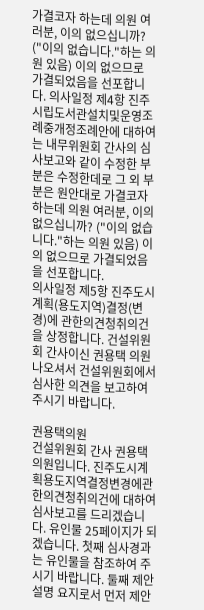가결코자 하는데 의원 여러분, 이의 없으십니까? ("이의 없습니다."하는 의원 있음) 이의 없으므로 가결되었음을 선포합니다. 의사일정 제4항 진주시립도서관설치및운영조례중개정조례안에 대하여는 내무위원회 간사의 심사보고와 같이 수정한 부분은 수정한데로 그 외 부분은 원안대로 가결코자 하는데 의원 여러분, 이의 없으십니까? ("이의 없습니다."하는 의원 있음) 이의 없으므로 가결되었음을 선포합니다.
의사일정 제5항 진주도시계획(용도지역)결정(변경)에 관한의견청취의건을 상정합니다. 건설위원회 간사이신 권용택 의원 나오셔서 건설위원회에서 심사한 의견을 보고하여 주시기 바랍니다.

권용택의원
건설위원회 간사 권용택 의원입니다. 진주도시계획용도지역결정변경에관한의견청취의건에 대하여 심사보고를 드리겠습니다. 유인물 25페이지가 되겠습니다. 첫째 심사경과는 유인물을 참조하여 주시기 바랍니다. 둘째 제안설명 요지로서 먼저 제안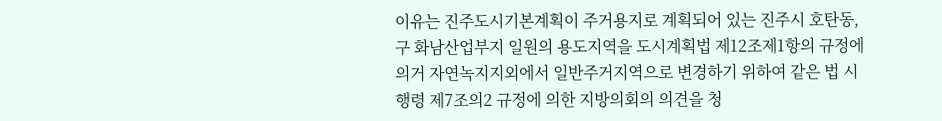이유는 진주도시기본계획이 주거용지로 계획되어 있는 진주시 호탄동, 구 화남산업부지 일원의 용도지역을 도시계획법 제12조제1항의 규정에 의거 자연녹지지외에서 일반주거지역으로 변경하기 위하여 같은 법 시행령 제7조의2 규정에 의한 지방의회의 의견을 청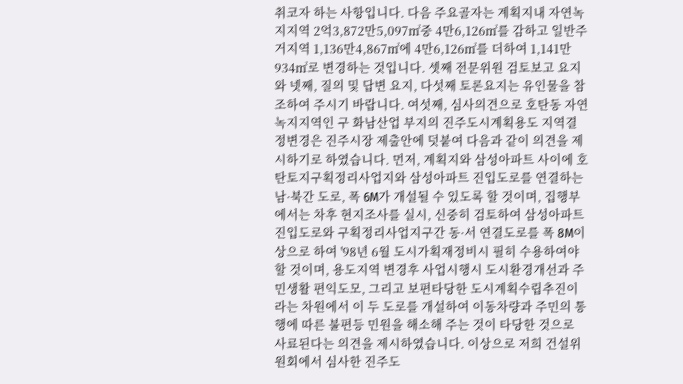취코자 하는 사항입니다. 다음 주요골자는 계획지내 자연녹지지역 2억3,872만5,097㎡중 4만6,126㎡를 감하고 일반주거지역 1,136만4,867㎡에 4만6,126㎡를 더하여 1,141만934㎡로 변경하는 것입니다. 셋째 전문위원 검토보고 요지와 넷째, 질의 및 답변 요지, 다섯째 토론요지는 유인물을 참조하여 주시기 바랍니다. 여섯째, 심사의견으로 호탄동 자연녹지지역인 구 화남산업 부지의 진주도시계획용도 지역결정변경은 진주시장 제출안에 덧붙여 다음과 같이 의견을 제시하기로 하였습니다. 먼저, 계획지와 삼성아파트 사이에 호탄토지구획정리사업지와 삼성아파트 진입도로를 연결하는 남·북간 도로, 폭 6M가 개설될 수 있도록 할 것이며, 집행부에서는 차후 현지조사를 실시, 신중히 검토하여 삼성아파트 진입도로와 구획정리사업지구간 동·서 연결도로를 폭 8M이상으로 하여 '98년 6월 도시가획재정비시 필히 수용하여야 할 것이며, 용도지역 변경후 사업시행시 도시환경개선과 주민생활 편익도모, 그리고 보편타당한 도시계획수립추진이라는 차원에서 이 두 도로를 개설하여 이동차량과 주민의 통행에 따른 불편등 민원을 해소해 주는 것이 타당한 것으로 사료된다는 의견을 제시하였습니다. 이상으로 저희 건설위원회에서 심사한 진주도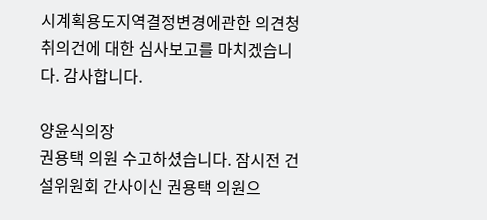시계획용도지역결정변경에관한 의견청취의건에 대한 심사보고를 마치겠습니다. 감사합니다.

양윤식의장
권용택 의원 수고하셨습니다. 잠시전 건설위원회 간사이신 권용택 의원으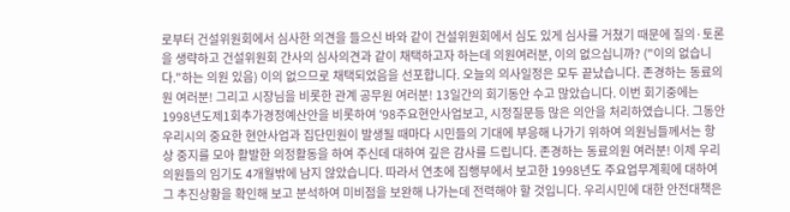로부터 건설위원회에서 심사한 의견을 들으신 바와 같이 건설위원회에서 심도 있게 심사를 거쳤기 때문에 질의·토론을 생략하고 건설위원회 간사의 심사의견과 같이 채택하고자 하는데 의원여러분, 이의 없으십니까? ("이의 없습니다."하는 의원 있음) 이의 없으므로 채택되었음을 선포합니다. 오늘의 의사일정은 모두 끝났습니다. 존경하는 동료의원 여러분! 그리고 시장님을 비롯한 관계 공무원 여러분! 13일간의 회기동안 수고 많았습니다. 이번 회기중에는 1998년도제1회추가경정예산안을 비롯하여 '98주요현안사업보고, 시정질문등 많은 의안을 처리하였습니다. 그동안 우리시의 중요한 현안사업과 집단민원이 발생될 때마다 시민들의 기대에 부응해 나가기 위하여 의원님들께서는 항상 중지를 모아 활발한 의정활동을 하여 주신데 대하여 깊은 감사를 드립니다. 존경하는 동료의원 여러분! 이제 우리 의원들의 임기도 4개월밖에 남지 않았습니다. 따라서 연초에 집행부에서 보고한 1998년도 주요업무계획에 대하여 그 추진상황을 확인해 보고 분석하여 미비점을 보완해 나가는데 전력해야 할 것입니다. 우리시민에 대한 안전대책은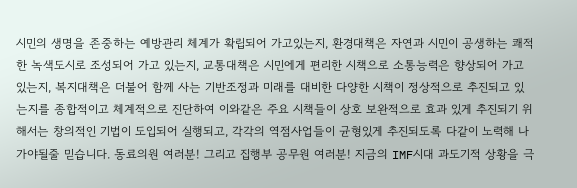시민의 생명을 존중하는 예방관리 체계가 확립되어 가고있는지, 환경대책은 자연과 시민이 공생하는 쾌적한 녹색도시로 조성되어 가고 있는지, 교통대책은 시민에게 편리한 시책으로 소통능력은 향상되어 가고 있는지, 복지대책은 더불어 함께 사는 기반조정과 미래를 대비한 다양한 시책이 정상적으로 추진되고 있는지를 종합적이고 체계적으로 진단하여 이와같은 주요 시책들이 상호 보완적으로 효과 있게 추진되기 위해서는 창의적인 기법이 도입되어 실행되고, 각각의 역점사업들이 균형있게 추진되도록 다같이 노력해 나가야될줄 믿습니다. 동료의원 여러분! 그리고 집행부 공무원 여러분! 지금의 IMF시대 과도기적 상황을 극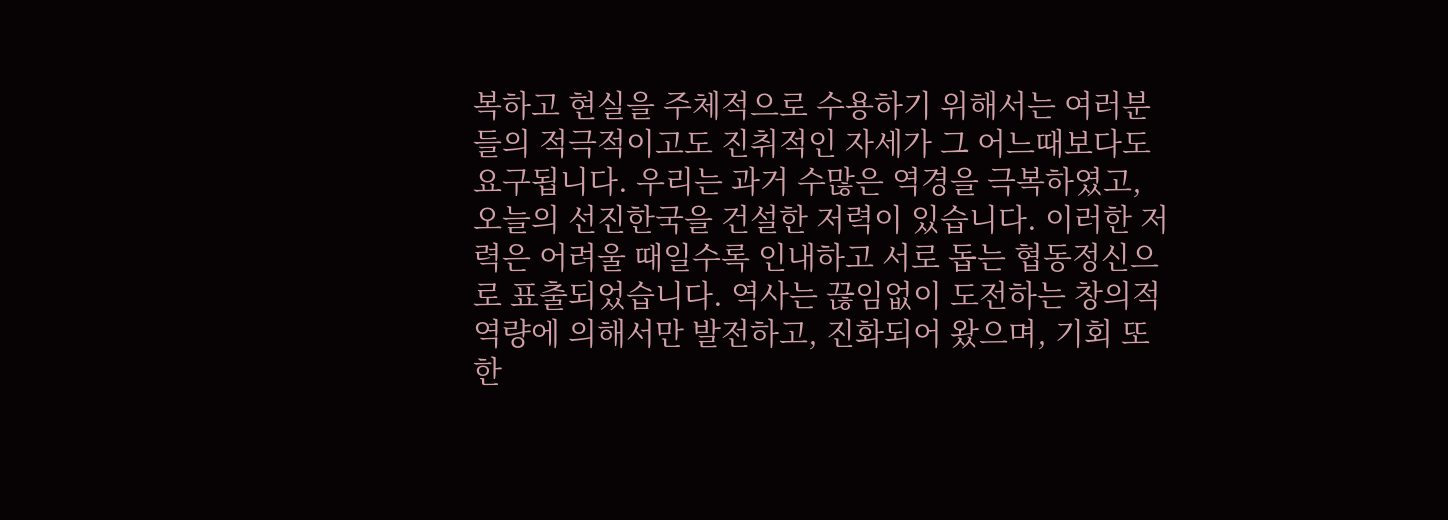복하고 현실을 주체적으로 수용하기 위해서는 여러분들의 적극적이고도 진취적인 자세가 그 어느때보다도 요구됩니다. 우리는 과거 수많은 역경을 극복하였고, 오늘의 선진한국을 건설한 저력이 있습니다. 이러한 저력은 어려울 때일수록 인내하고 서로 돕는 협동정신으로 표출되었습니다. 역사는 끊임없이 도전하는 창의적 역량에 의해서만 발전하고, 진화되어 왔으며, 기회 또한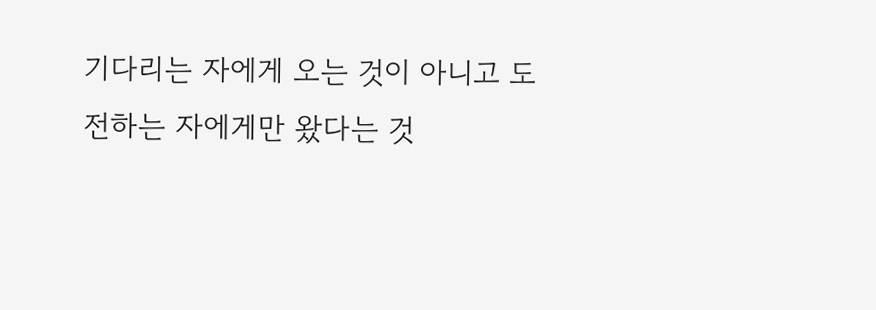기다리는 자에게 오는 것이 아니고 도전하는 자에게만 왔다는 것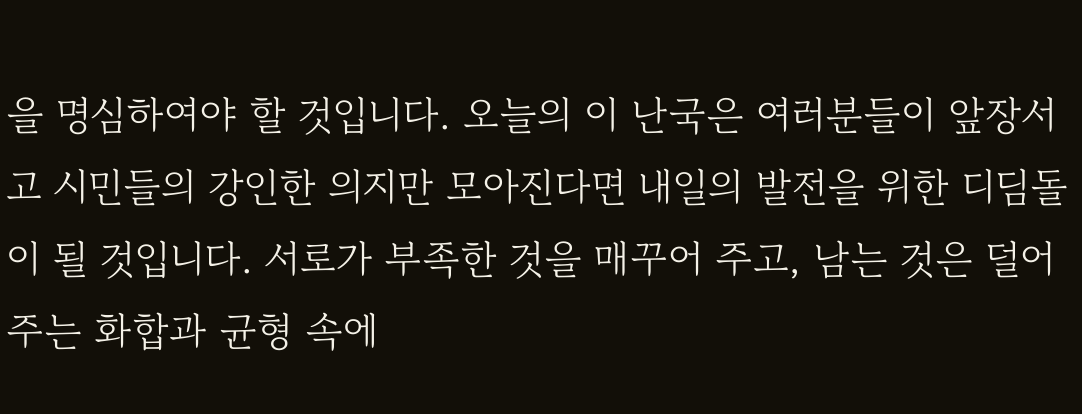을 명심하여야 할 것입니다. 오늘의 이 난국은 여러분들이 앞장서고 시민들의 강인한 의지만 모아진다면 내일의 발전을 위한 디딤돌이 될 것입니다. 서로가 부족한 것을 매꾸어 주고, 남는 것은 덜어주는 화합과 균형 속에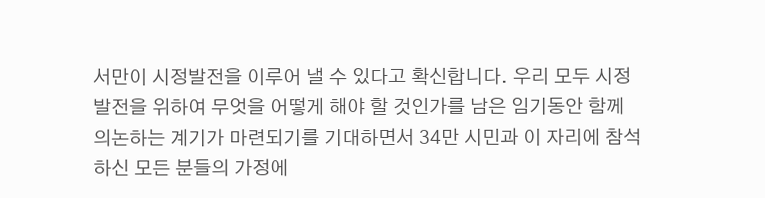서만이 시정발전을 이루어 낼 수 있다고 확신합니다. 우리 모두 시정발전을 위하여 무엇을 어떻게 해야 할 것인가를 남은 임기동안 함께 의논하는 계기가 마련되기를 기대하면서 34만 시민과 이 자리에 참석하신 모든 분들의 가정에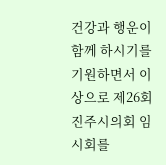건강과 행운이 함께 하시기를 기원하면서 이상으로 제26회 진주시의회 임시회를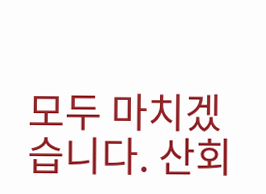모두 마치겠습니다. 산회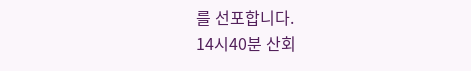를 선포합니다.
14시40분 산회